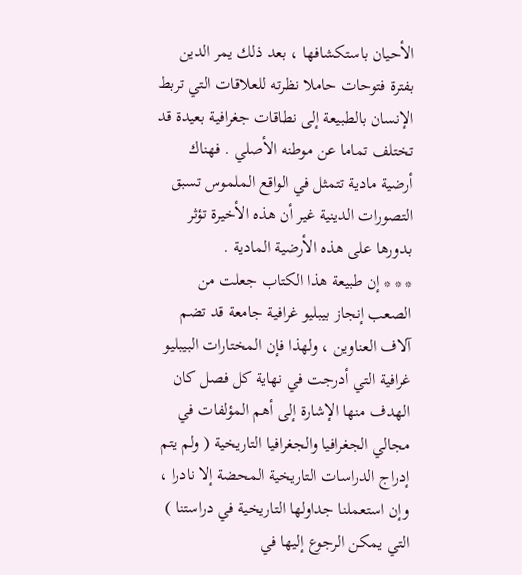الأحيان باستكشافها ، بعد ذلك يمر الدين بفترة فتوحات حاملا نظرته للعلاقات التي تربط الإنسان بالطبيعة إلى نطاقات جغرافية بعيدة قد تختلف تماما عن موطنه الأصلي . فهناك أرضية مادية تتمثل في الواقع الملموس تسبق التصورات الدينية غير أن هذه الأخيرة تؤثر بدورها على هذه الأرضية المادية .
* * * إن طبيعة هذا الكتاب جعلت من الصعب إنجاز بيبليو غرافية جامعة قد تضم آلاف العناوين ، ولهذا فإن المختارات البيبليو غرافية التي أدرجت في نهاية كل فصل كان الهدف منها الإشارة إلى أهم المؤلفات في مجالي الجغرافيا والجغرافيا التاريخية ( ولم يتم إدراج الدراسات التاريخية المحضة إلا نادرا ، وإن استعملنا جداولها التاريخية في دراستنا ) التي يمكن الرجوع إليها في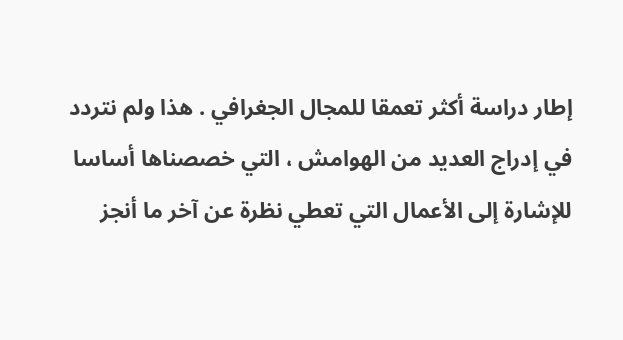إطار دراسة أكثر تعمقا للمجال الجغرافي . هذا ولم نتردد في إدراج العديد من الهوامش ، التي خصصناها أساسا للإشارة إلى الأعمال التي تعطي نظرة عن آخر ما أنجز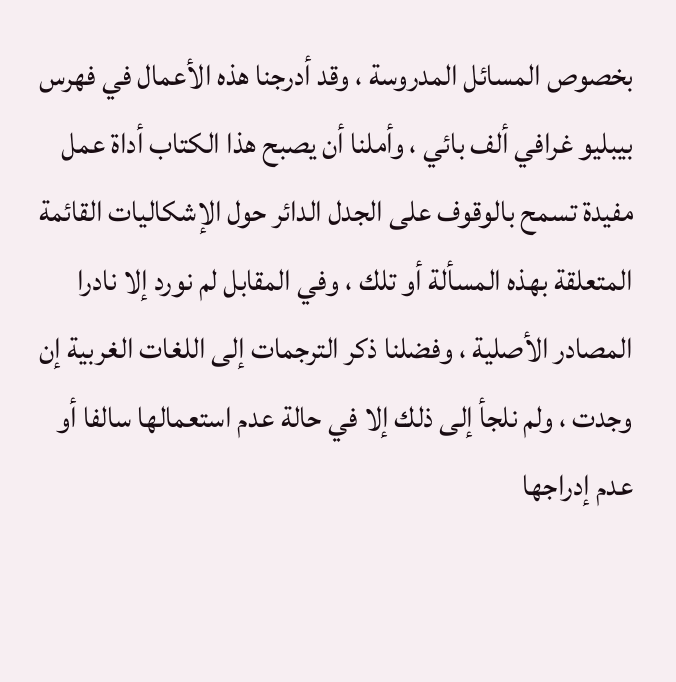بخصوص المسائل المدروسة ، وقد أدرجنا هذه الأعمال في فهرس بيبليو غرافي ألف بائي ، وأملنا أن يصبح هذا الكتاب أداة عمل مفيدة تسمح بالوقوف على الجدل الدائر حول الإشكاليات القائمة المتعلقة بهذه المسألة أو تلك ، وفي المقابل لم نورد إلا نادرا المصادر الأصلية ، وفضلنا ذكر الترجمات إلى اللغات الغربية إن وجدت ، ولم نلجأ إلى ذلك إلا في حالة عدم استعمالها سالفا أو عدم إدراجها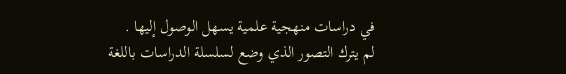في دراسات منهجية علمية يسهل الوصول إليها .
لم يترك التصور الذي وضع لسلسلة الدراسات باللغة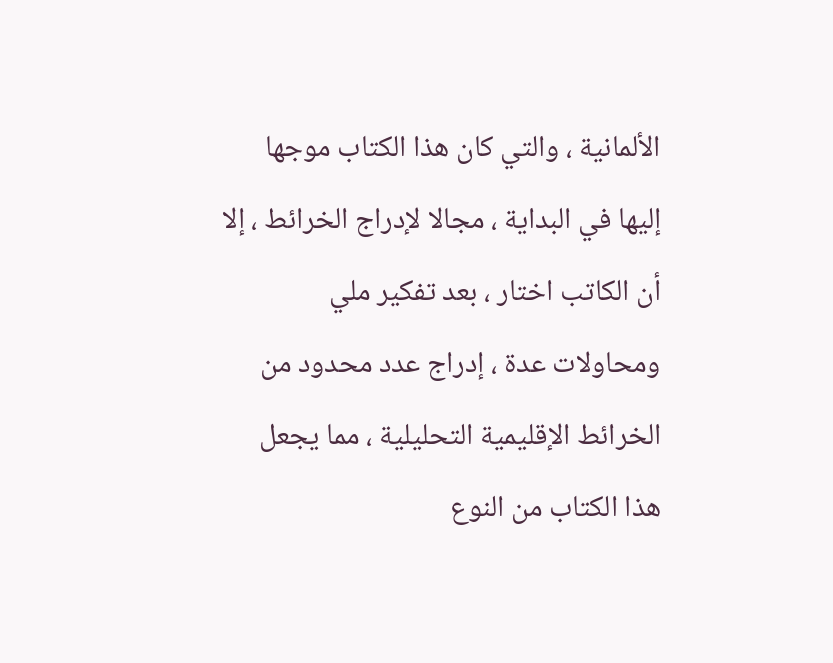الألمانية ، والتي كان هذا الكتاب موجها إليها في البداية ، مجالا لإدراج الخرائط ، إلا أن الكاتب اختار ، بعد تفكير ملي ومحاولات عدة ، إدراج عدد محدود من الخرائط الإقليمية التحليلية ، مما يجعل هذا الكتاب من النوع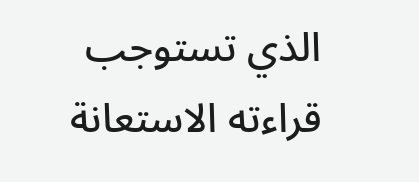الذي تستوجب قراءته الاستعانة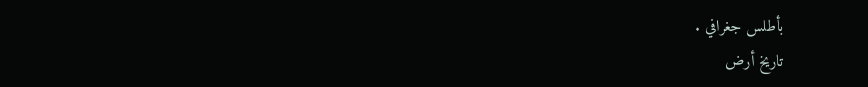بأطلس جغرافي .
تاريخ أرض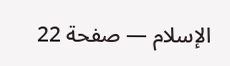الإسلام — صفحة 22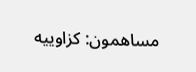مساهمون: كزاوييه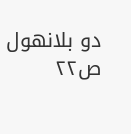دو بلانهول
ص٢٢